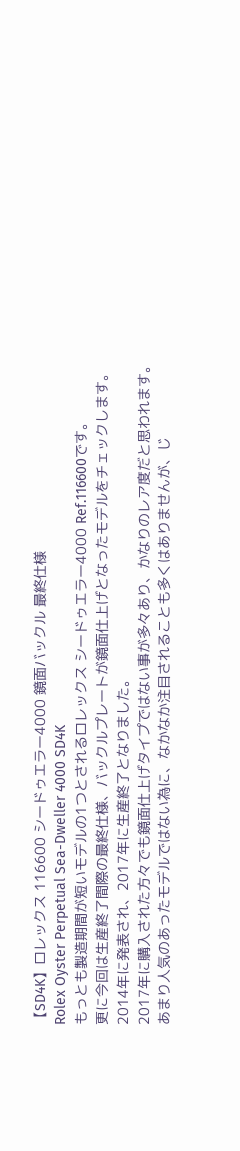【SD4K】ロレックス 116600 シードゥエラー4000 鏡面バックル 最終仕様
Rolex Oyster Perpetual Sea-Dweller 4000 SD4K
もっとも製造期間が短いモデルの1つとされるロレックス シードゥエラー4000 Ref.116600です。
更に今回は生産終了間際の最終仕様、バックルプレートが鏡面仕上げとなったモデルをチェックします。
2014年に発表され、2017年に生産終了となりました。
2017年に購入された方々でも鏡面仕上げタイプではない事が多々あり、かなりのレア度だと思われます。
あまり人気のあったモデルではない為に、なかなか注目されることも多くはありませんが、じ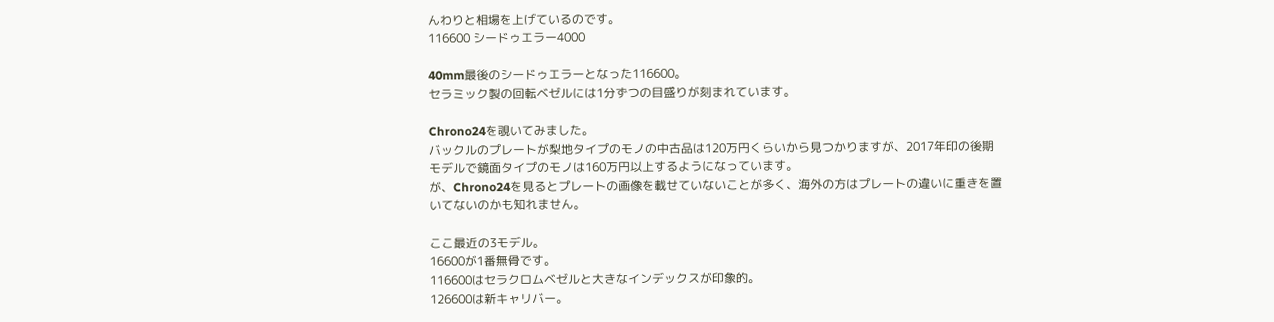んわりと相場を上げているのです。
116600 シードゥエラー4000

40mm最後のシードゥエラーとなった116600。
セラミック製の回転ベゼルには1分ずつの目盛りが刻まれています。

Chrono24を覗いてみました。
バックルのプレートが梨地タイプのモノの中古品は120万円くらいから見つかりますが、2017年印の後期モデルで鏡面タイプのモノは160万円以上するようになっています。
が、Chrono24を見るとプレートの画像を載せていないことが多く、海外の方はプレートの違いに重きを置いてないのかも知れません。

ここ最近の3モデル。
16600が1番無骨です。
116600はセラクロムベゼルと大きなインデックスが印象的。
126600は新キャリバー。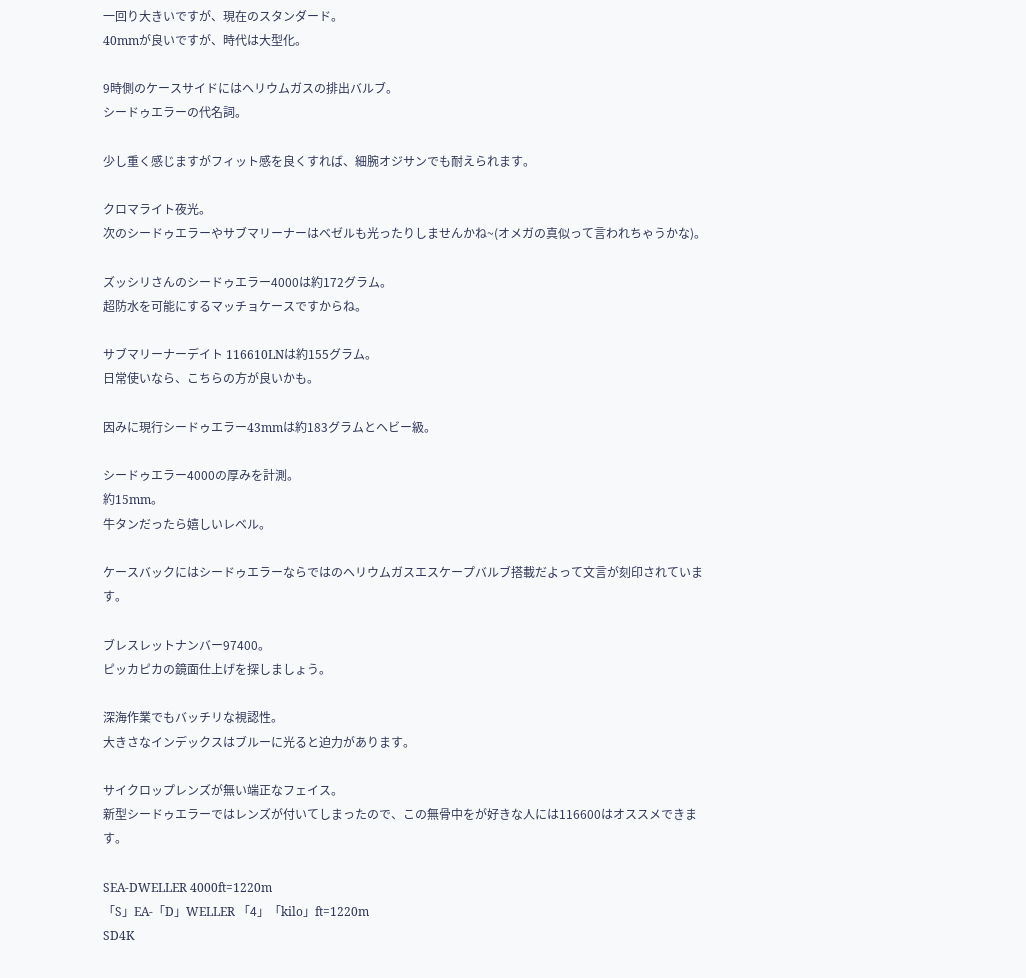一回り大きいですが、現在のスタンダード。
40mmが良いですが、時代は大型化。

9時側のケースサイドにはヘリウムガスの排出バルブ。
シードゥエラーの代名詞。

少し重く感じますがフィット感を良くすれば、細腕オジサンでも耐えられます。

クロマライト夜光。
次のシードゥエラーやサブマリーナーはベゼルも光ったりしませんかね~(オメガの真似って言われちゃうかな)。

ズッシリさんのシードゥエラー4000は約172グラム。
超防水を可能にするマッチョケースですからね。

サブマリーナーデイト 116610LNは約155グラム。
日常使いなら、こちらの方が良いかも。

因みに現行シードゥエラー43mmは約183グラムとヘビー級。

シードゥエラー4000の厚みを計測。
約15mm。
牛タンだったら嬉しいレベル。

ケースバックにはシードゥエラーならではのヘリウムガスエスケープバルブ搭載だよって文言が刻印されています。

ブレスレットナンバー97400。
ピッカピカの鏡面仕上げを探しましょう。

深海作業でもバッチリな視認性。
大きさなインデックスはブルーに光ると迫力があります。

サイクロップレンズが無い端正なフェイス。
新型シードゥエラーではレンズが付いてしまったので、この無骨中をが好きな人には116600はオススメできます。

SEA-DWELLER 4000ft=1220m
「S」EA-「D」WELLER 「4」「kilo」ft=1220m
SD4K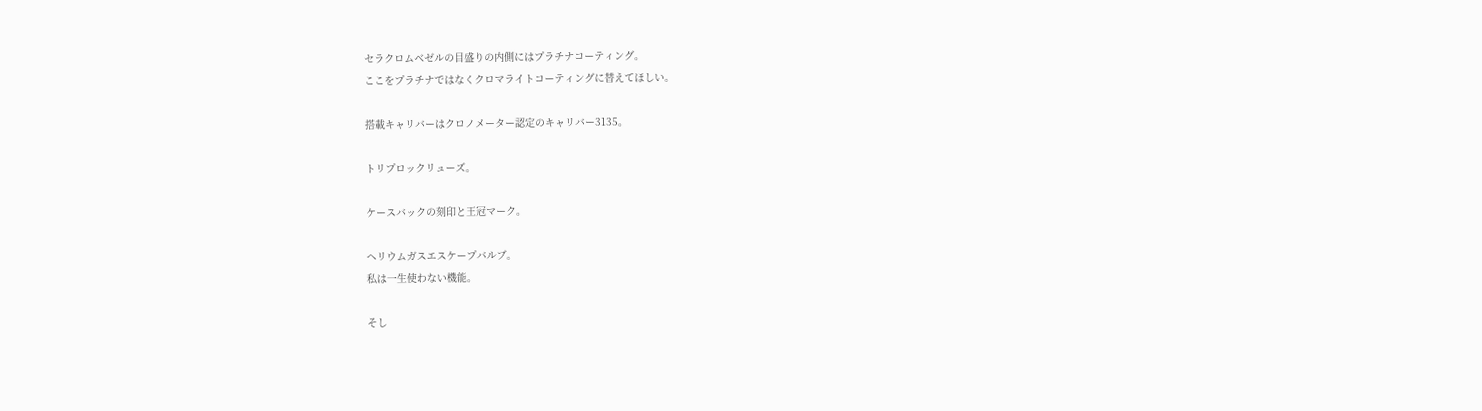セラクロムベゼルの目盛りの内側にはプラチナコーティング。
ここをプラチナではなくクロマライトコーティングに替えてほしい。

搭載キャリバーはクロノメーター認定のキャリバー3135。

トリプロックリューズ。

ケースバックの刻印と王冠マーク。

ヘリウムガスエスケープバルブ。
私は一生使わない機能。

そし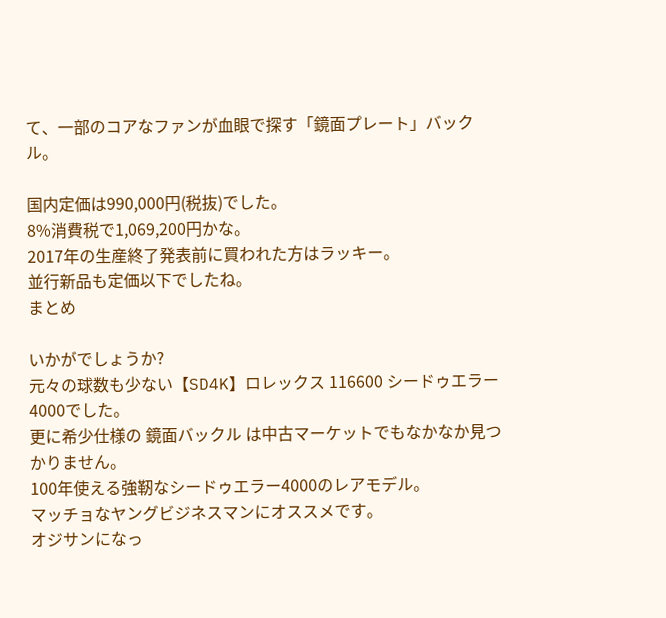て、一部のコアなファンが血眼で探す「鏡面プレート」バックル。

国内定価は990,000円(税抜)でした。
8%消費税で1,069,200円かな。
2017年の生産終了発表前に買われた方はラッキー。
並行新品も定価以下でしたね。
まとめ

いかがでしょうか?
元々の球数も少ない【SD4K】ロレックス 116600 シードゥエラー4000でした。
更に希少仕様の 鏡面バックル は中古マーケットでもなかなか見つかりません。
100年使える強靭なシードゥエラー4000のレアモデル。
マッチョなヤングビジネスマンにオススメです。
オジサンになっ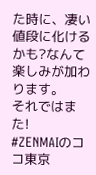た時に、凄い値段に化けるかも?なんて楽しみが加わります。
それではまた!
#ZENMAIのココ東京